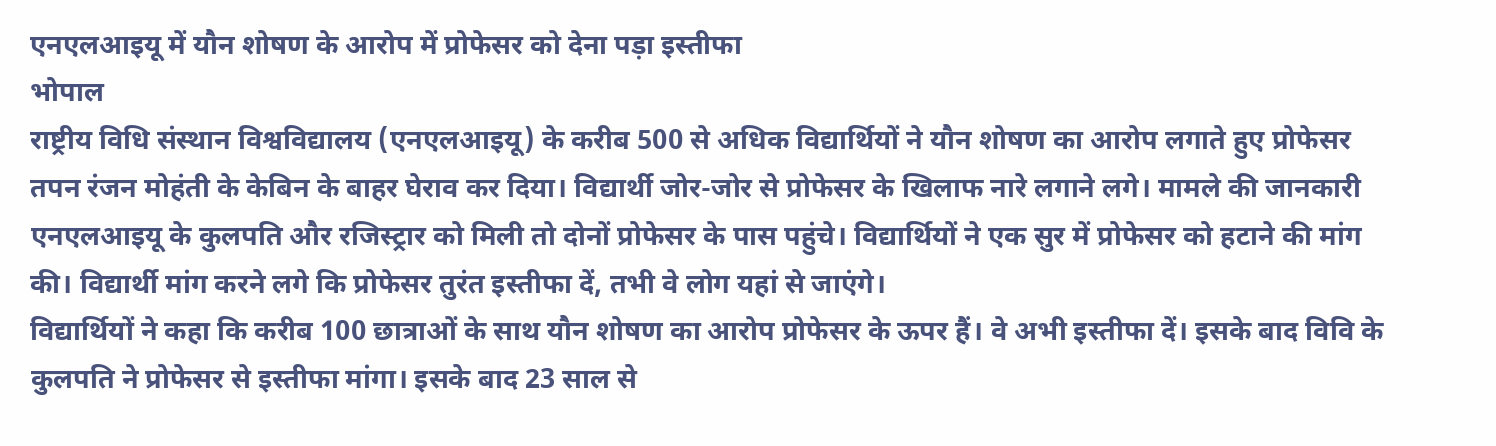एनएलआइयू में यौन शोषण के आरोप में प्रोफेसर को देना पड़ा इस्तीफा
भोपाल
राष्ट्रीय विधि संस्थान विश्वविद्यालय (एनएलआइयू) के करीब 500 से अधिक विद्यार्थियों ने यौन शोषण का आरोप लगाते हुए प्रोफेसर तपन रंजन मोहंती के केबिन के बाहर घेराव कर दिया। विद्यार्थी जोर-जोर से प्रोफेसर के खिलाफ नारे लगाने लगे। मामले की जानकारी एनएलआइयू के कुलपति और रजिस्ट्रार को मिली तो दोनों प्रोफेसर के पास पहुंचे। विद्यार्थियों ने एक सुर में प्रोफेसर को हटाने की मांग की। विद्यार्थी मांग करने लगे कि प्रोफेसर तुरंत इस्तीफा दें, तभी वे लोग यहां से जाएंगे।
विद्यार्थियों ने कहा कि करीब 100 छात्राओं के साथ यौन शोषण का आरोप प्रोफेसर के ऊपर हैं। वे अभी इस्तीफा दें। इसके बाद विवि के कुलपति ने प्रोफेसर से इस्तीफा मांगा। इसके बाद 23 साल से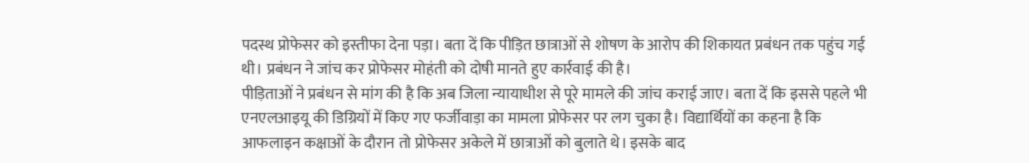पदस्थ प्रोफेसर को इस्तीफा देना पड़ा। बता दें कि पीड़ित छात्राओं से शोषण के आरोप की शिकायत प्रबंधन तक पहुंच गई थी। प्रबंधन ने जांच कर प्रोफेसर मोहंती को दोषी मानते हुए कार्रवाई की है।
पीड़िताओं ने प्रबंधन से मांग की है कि अब जिला न्यायाधीश से पूरे मामले की जांच कराई जाए। बता दें कि इससे पहले भी एनएलआइयू की डिग्रियों में किए गए फर्जीवाड़ा का मामला प्रोफेसर पर लग चुका है। विद्यार्थियों का कहना है कि आफलाइन कक्षाओं के दौरान तो प्रोफेसर अकेले में छात्राओं को बुलाते थे। इसके बाद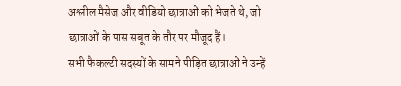अश्लील मैसेज और वीडियो छात्राओं को भेजते थे, जो छात्राओं के पास सबूत के तौर पर मौजूद हैं।
सभी फैकल्टी सदस्यों के सामने पीड़ित छात्राओं ने उन्हें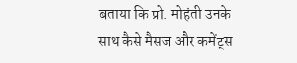बताया कि प्रो. मोहंती उनके साथ कैसे मैसज और कमेंट्स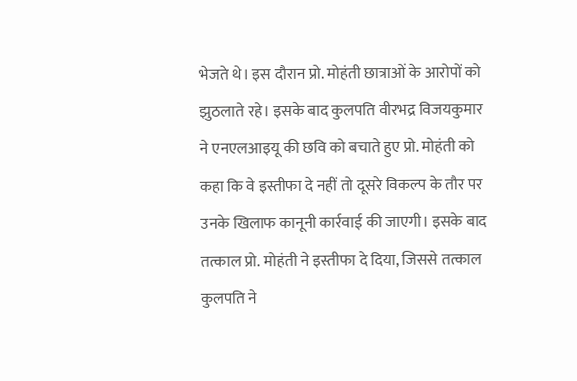भेजते थे। इस दौरान प्रो. मोहंती छात्राओं के आरोपों को झुठलाते रहे। इसके बाद कुलपति वीरभद्र विजयकुमार ने एनएलआइयू की छवि को बचाते हुए प्रो. मोहंती को कहा कि वे इस्तीफा दे नहीं तो दूसरे विकल्प के तौर पर उनके खिलाफ कानूनी कार्रवाई की जाएगी। इसके बाद तत्काल प्रो. मोहंती ने इस्तीफा दे दिया, जिससे तत्काल कुलपति ने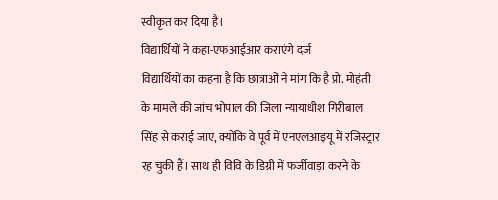स्वीकृत कर दिया है।
विद्यार्थियों ने कहा-एफआईआर कराएंगे दर्ज
विद्यार्थियों का कहना है कि छात्राओं ने मांग कि है प्रो. मोहंती के मामले की जांच भोपाल की जिला न्यायाधीश गिरीबाल सिंह से कराई जाए, क्योंकि वे पूर्व में एनएलआइयू में रजिस्ट्रार रह चुकी हैं। साथ ही विवि के डिग्री में फर्जीवाड़ा करने के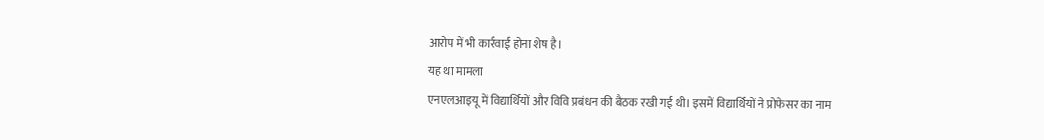आरोप में भी कार्रवाई होना शेष है।
यह था मामला
एनएलआइयू में विद्यार्थियों और विवि प्रबंधन की बैठक रखी गई थी। इसमें विद्यार्थियों ने प्रोफेसर का नाम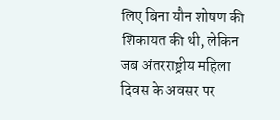लिए बिना यौन शोषण की शिकायत की थी, लेकिन जब अंतरराष्ट्रीय महिला दिवस के अवसर पर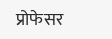प्रोफेसर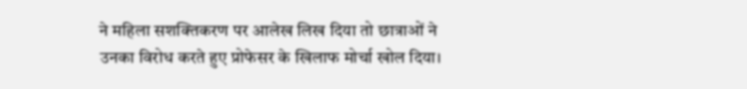ने महिला सशक्तिकरण पर आलेख लिख दिया तो छात्राओं ने उनका विरोध करते हुए प्रोफेसर के खिलाफ मोर्चा खोल दिया।